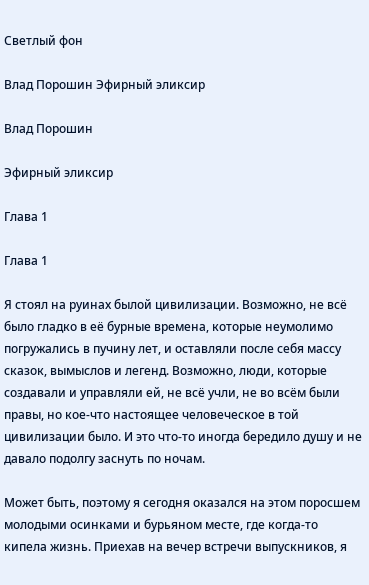Светлый фон

Влад Порошин Эфирный эликсир

Влад Порошин

Эфирный эликсир

Глава 1

Глава 1

Я стоял на руинах былой цивилизации. Возможно, не всё было гладко в её бурные времена, которые неумолимо погружались в пучину лет, и оставляли после себя массу сказок, вымыслов и легенд. Возможно, люди, которые создавали и управляли ей, не всё учли, не во всём были правы, но кое-что настоящее человеческое в той цивилизации было. И это что-то иногда бередило душу и не давало подолгу заснуть по ночам.

Может быть, поэтому я сегодня оказался на этом поросшем молодыми осинками и бурьяном месте, где когда-то кипела жизнь. Приехав на вечер встречи выпускников, я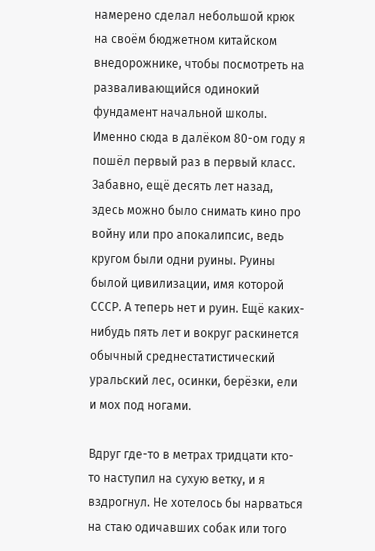намерено сделал небольшой крюк на своём бюджетном китайском внедорожнике, чтобы посмотреть на разваливающийся одинокий фундамент начальной школы. Именно сюда в далёком 80-ом году я пошёл первый раз в первый класс. Забавно, ещё десять лет назад, здесь можно было снимать кино про войну или про апокалипсис, ведь кругом были одни руины. Руины былой цивилизации, имя которой СССР. А теперь нет и руин. Ещё каких-нибудь пять лет и вокруг раскинется обычный среднестатистический уральский лес, осинки, берёзки, ели и мох под ногами.

Вдруг где-то в метрах тридцати кто-то наступил на сухую ветку, и я вздрогнул. Не хотелось бы нарваться на стаю одичавших собак или того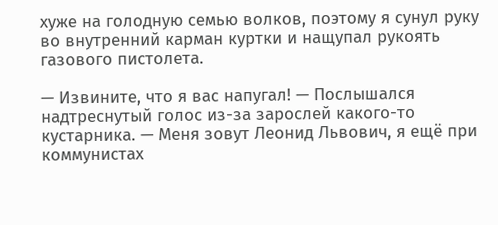хуже на голодную семью волков, поэтому я сунул руку во внутренний карман куртки и нащупал рукоять газового пистолета.

— Извините, что я вас напугал! — Послышался надтреснутый голос из-за зарослей какого-то кустарника. — Меня зовут Леонид Львович, я ещё при коммунистах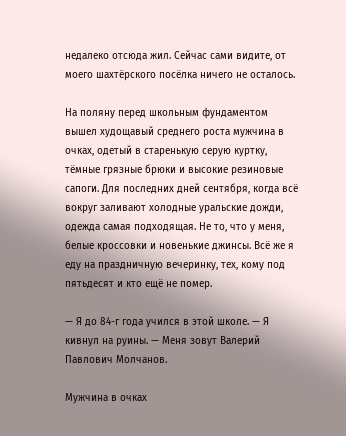недалеко отсюда жил. Сейчас сами видите, от моего шахтёрского посёлка ничего не осталось.

На поляну перед школьным фундаментом вышел худощавый среднего роста мужчина в очках, одетый в старенькую серую куртку, тёмные грязные брюки и высокие резиновые сапоги. Для последних дней сентября, когда всё вокруг заливают холодные уральские дожди, одежда самая подходящая. Не то, что у меня, белые кроссовки и новенькие джинсы. Всё же я еду на праздничную вечеринку, тех, кому под пятьдесят и кто ещё не помер.

— Я до 84-г года учился в этой школе. — Я кивнул на руины. — Меня зовут Валерий Павлович Молчанов.

Мужчина в очках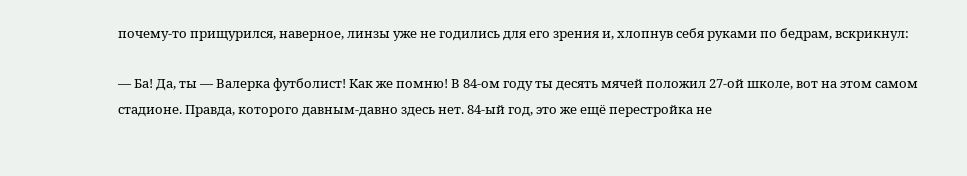почему-то прищурился, наверное, линзы уже не годились для его зрения и, хлопнув себя руками по бедрам, вскрикнул:

— Ба! Да, ты — Валерка футболист! Как же помню! В 84-ом году ты десять мячей положил 27-ой школе, вот на этом самом стадионе. Правда, которого давным-давно здесь нет. 84-ый год, это же ещё перестройка не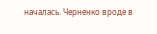началась. Черненко вроде в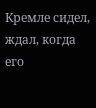Кремле сидел, ждал, когда его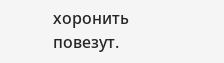хоронить повезут.